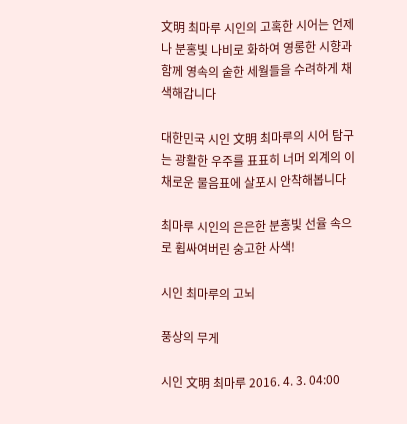文明 최마루 시인의 고혹한 시어는 언제나 분홍빛 나비로 화하여 영롱한 시향과 함께 영속의 숱한 세월들을 수려하게 채색해갑니다

대한민국 시인 文明 최마루의 시어 탐구는 광활한 우주를 표표히 너머 외계의 이채로운 물음표에 살포시 안착해봅니다

최마루 시인의 은은한 분홍빛 선율 속으로 휩싸여버린 숭고한 사색!

시인 최마루의 고뇌

풍상의 무게

시인 文明 최마루 2016. 4. 3. 04:00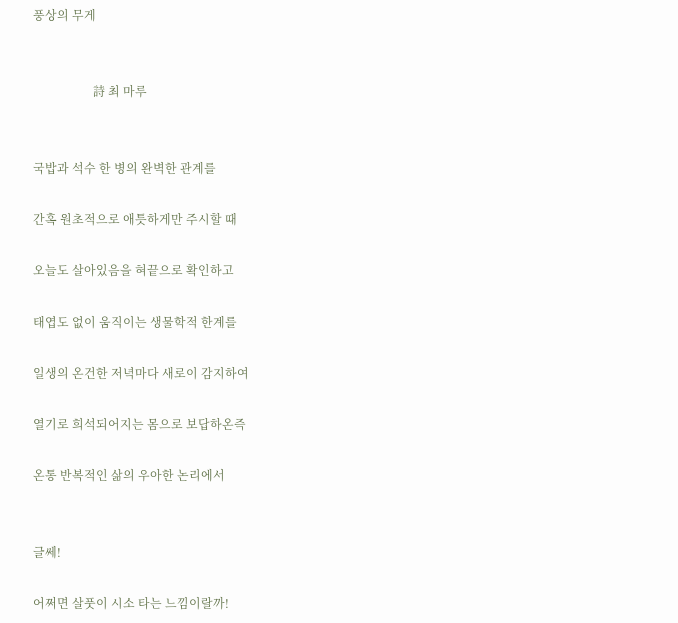풍상의 무게


                    詩 최 마루


국밥과 석수 한 병의 완벽한 관계를

간혹 원초적으로 애틋하게만 주시할 때

오늘도 살아있음을 혀끝으로 확인하고

태엽도 없이 움직이는 생물학적 한계를

일생의 온건한 저녁마다 새로이 감지하여

열기로 희석되어지는 몸으로 보답하온즉

온통 반복적인 삶의 우아한 논리에서


글쎄!

어쩌면 살풋이 시소 타는 느낌이랄까!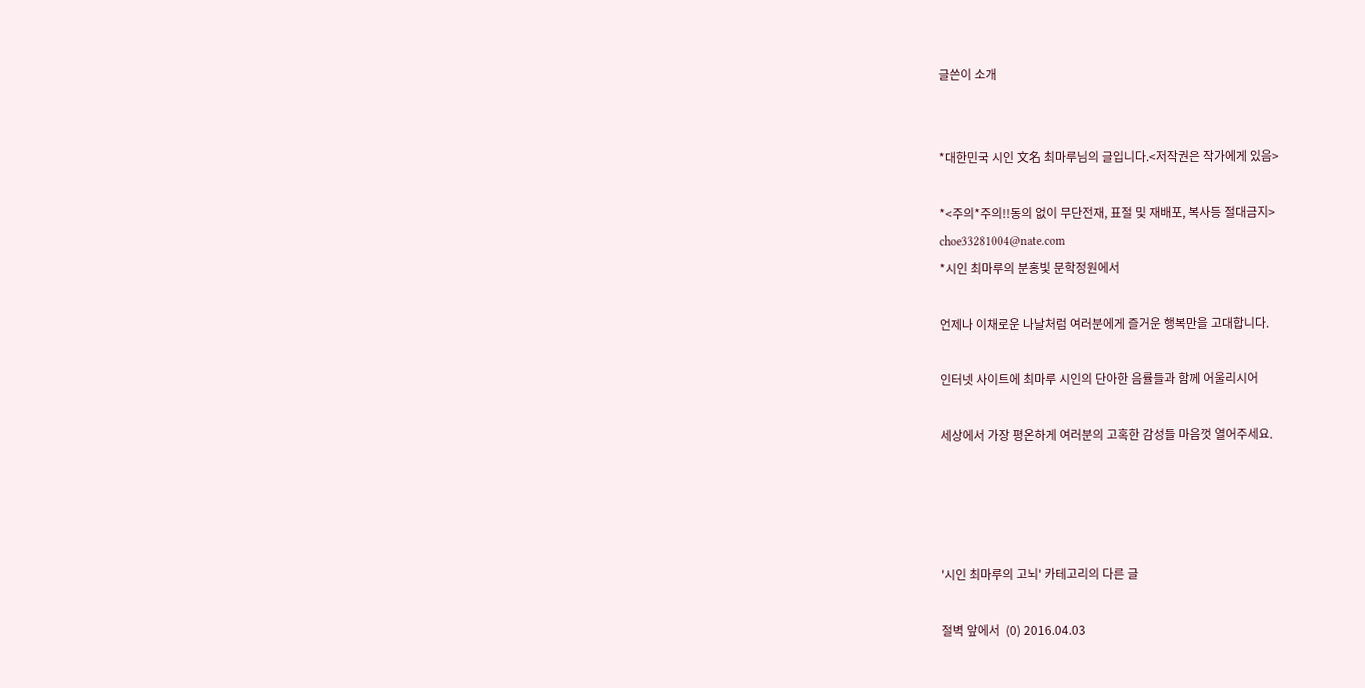글쓴이 소개


*대한민국 시인 文名 최마루님의 글입니다.<저작권은 작가에게 있음>

*<주의*주의!!동의 없이 무단전재, 표절 및 재배포, 복사등 절대금지>
choe33281004@nate.com
*시인 최마루의 분홍빛 문학정원에서

언제나 이채로운 나날처럼 여러분에게 즐거운 행복만을 고대합니다.

인터넷 사이트에 최마루 시인의 단아한 음률들과 함께 어울리시어

세상에서 가장 평온하게 여러분의 고혹한 감성들 마음껏 열어주세요.




'시인 최마루의 고뇌' 카테고리의 다른 글

절벽 앞에서  (0) 2016.04.03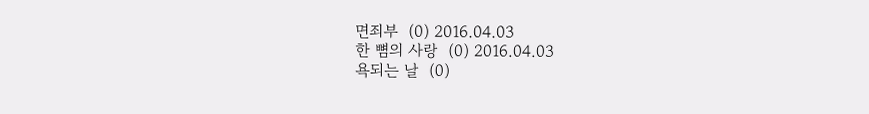면죄부  (0) 2016.04.03
한 뼘의 사랑  (0) 2016.04.03
욕되는 날  (0)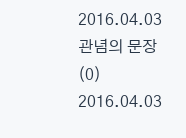2016.04.03
관념의 문장  (0) 2016.04.03